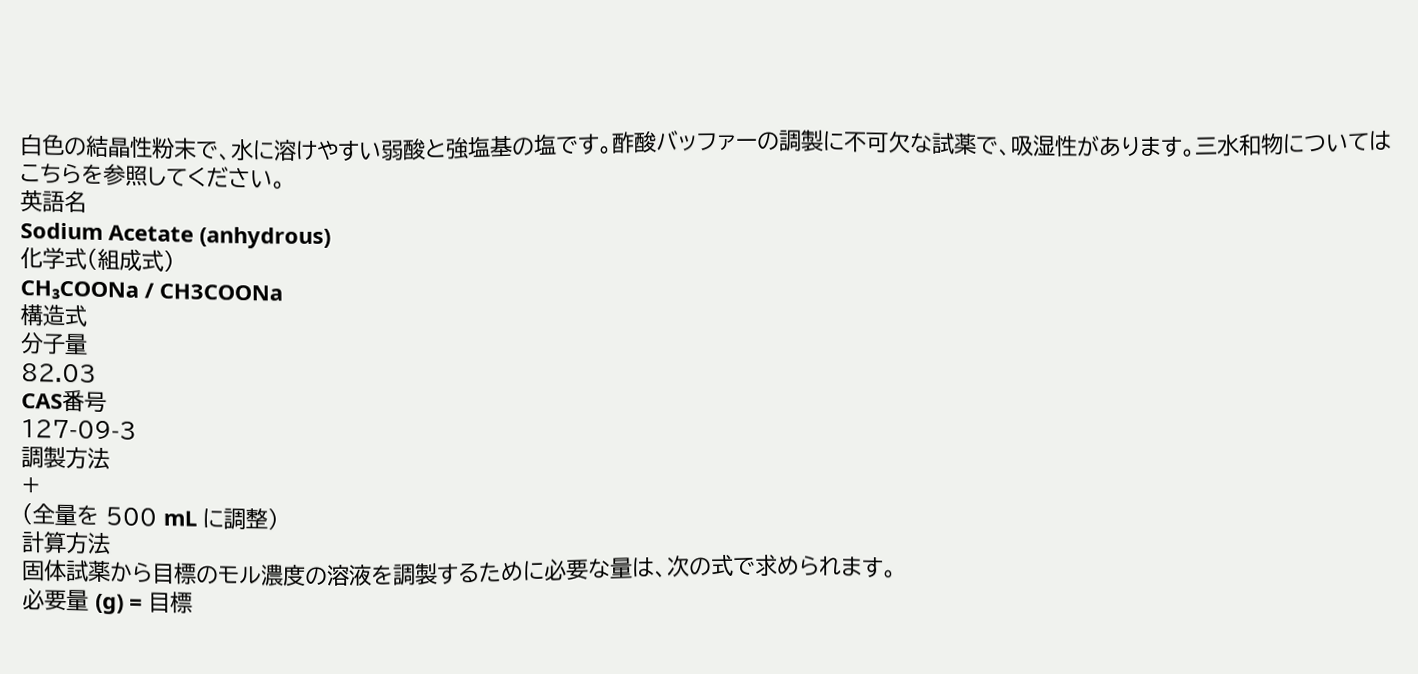白色の結晶性粉末で、水に溶けやすい弱酸と強塩基の塩です。酢酸バッファーの調製に不可欠な試薬で、吸湿性があります。三水和物についてはこちらを参照してください。
英語名
Sodium Acetate (anhydrous)
化学式(組成式)
CH₃COONa / CH3COONa
構造式
分子量
82.03
CAS番号
127-09-3
調製方法
+
(全量を 500 mL に調整)
計算方法
固体試薬から目標のモル濃度の溶液を調製するために必要な量は、次の式で求められます。
必要量 (g) = 目標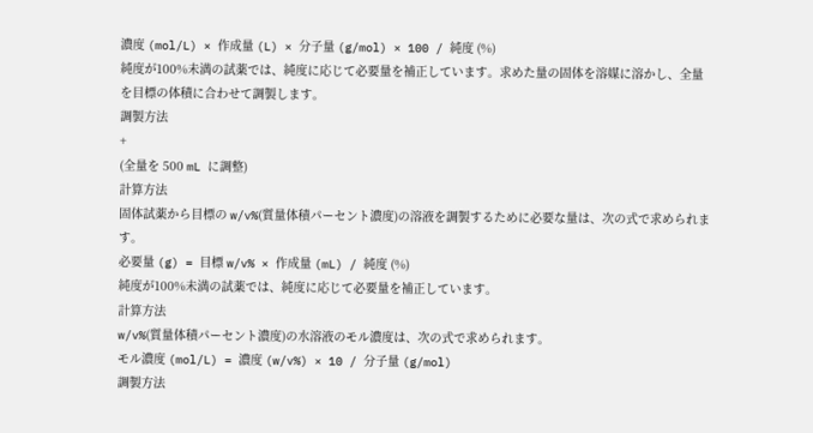濃度 (mol/L) × 作成量 (L) × 分子量 (g/mol) × 100 / 純度 (%)
純度が100%未満の試薬では、純度に応じて必要量を補正しています。求めた量の固体を溶媒に溶かし、全量を目標の体積に合わせて調製します。
調製方法
+
(全量を 500 mL に調整)
計算方法
固体試薬から目標の w/v%(質量体積パーセント濃度)の溶液を調製するために必要な量は、次の式で求められます。
必要量 (g) = 目標 w/v% × 作成量 (mL) / 純度 (%)
純度が100%未満の試薬では、純度に応じて必要量を補正しています。
計算方法
w/v%(質量体積パーセント濃度)の水溶液のモル濃度は、次の式で求められます。
モル濃度 (mol/L) = 濃度 (w/v%) × 10 / 分子量 (g/mol)
調製方法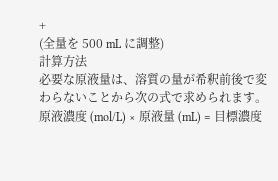+
(全量を 500 mL に調整)
計算方法
必要な原液量は、溶質の量が希釈前後で変わらないことから次の式で求められます。
原液濃度 (mol/L) × 原液量 (mL) = 目標濃度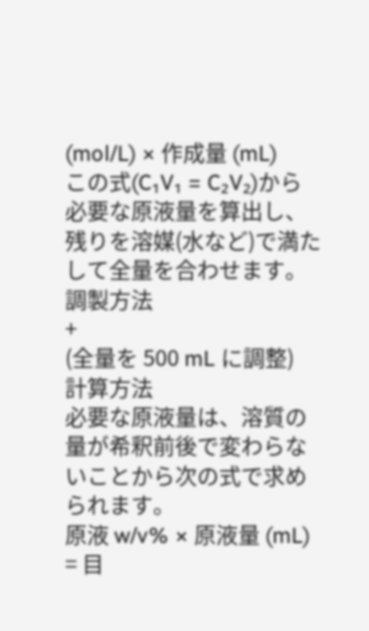(mol/L) × 作成量 (mL)
この式(C₁V₁ = C₂V₂)から必要な原液量を算出し、残りを溶媒(水など)で満たして全量を合わせます。
調製方法
+
(全量を 500 mL に調整)
計算方法
必要な原液量は、溶質の量が希釈前後で変わらないことから次の式で求められます。
原液 w/v% × 原液量 (mL) = 目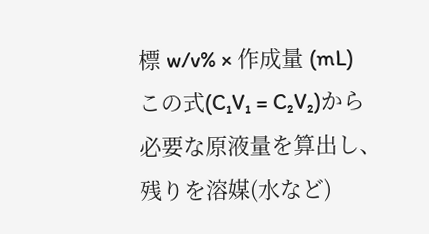標 w/v% × 作成量 (mL)
この式(C₁V₁ = C₂V₂)から必要な原液量を算出し、残りを溶媒(水など)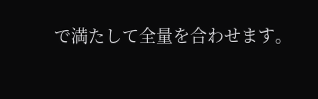で満たして全量を合わせます。